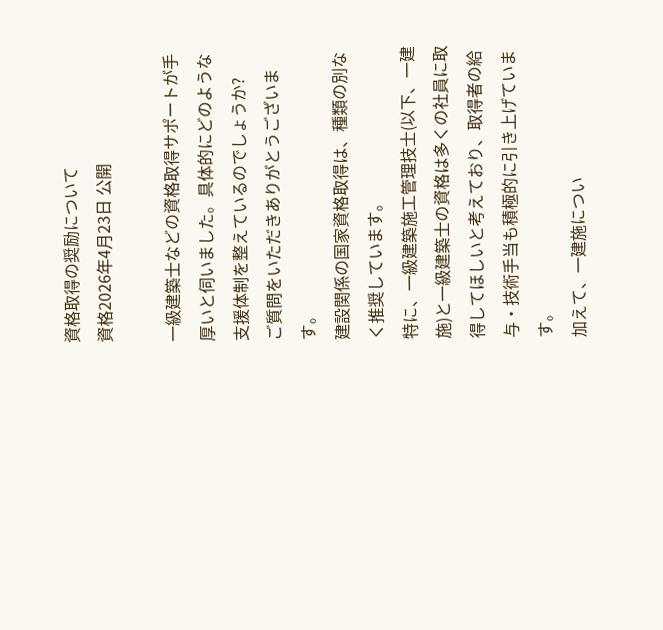資格取得の奨励について
資格2026年4月23日 公開

一級建築士などの資格取得サポートが手厚いと伺いました。具体的にどのような支援体制を整えているのでしょうか?
ご質問をいただきありがとうございます。
建設関係の国家資格取得は、種類の別なく推奨しています。
特に、一級建築施工管理技士(以下、一建施)と一級建築士の資格は多くの社員に取得してほしいと考えており、取得者の給与・技術手当も積極的に引き上げています。
加えて、一建施につい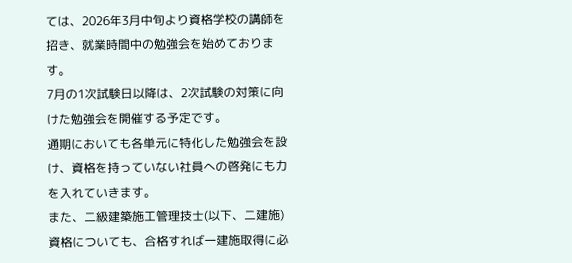ては、2026年3月中旬より資格学校の講師を招き、就業時間中の勉強会を始めております。
7月の1次試験日以降は、2次試験の対策に向けた勉強会を開催する予定です。
通期においても各単元に特化した勉強会を設け、資格を持っていない社員への啓発にも力を入れていきます。
また、二級建築施工管理技士(以下、二建施)資格についても、合格すれば一建施取得に必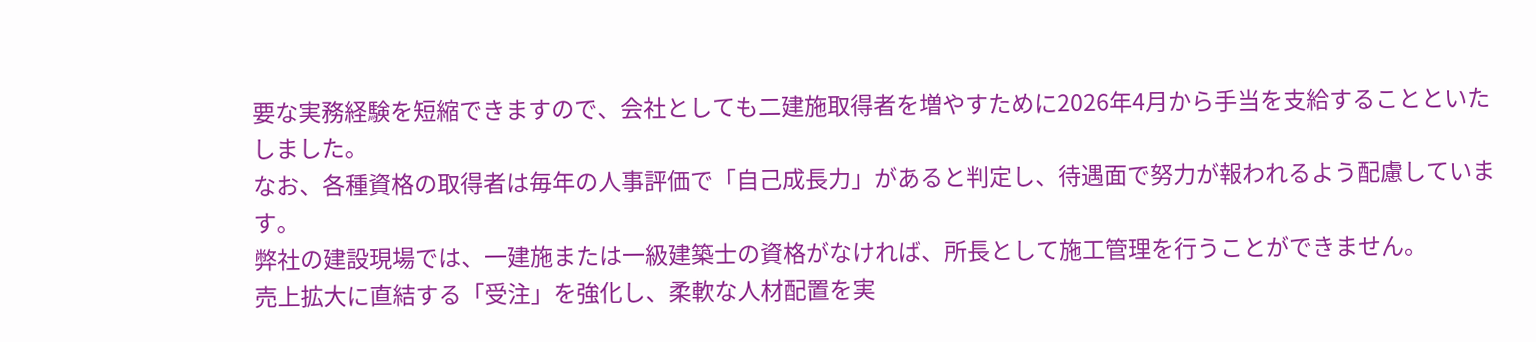要な実務経験を短縮できますので、会社としても二建施取得者を増やすために2026年4月から手当を支給することといたしました。
なお、各種資格の取得者は毎年の人事評価で「自己成長力」があると判定し、待遇面で努力が報われるよう配慮しています。
弊社の建設現場では、一建施または一級建築士の資格がなければ、所長として施工管理を行うことができません。
売上拡大に直結する「受注」を強化し、柔軟な人材配置を実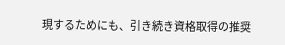現するためにも、引き続き資格取得の推奨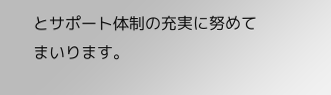とサポート体制の充実に努めてまいります。